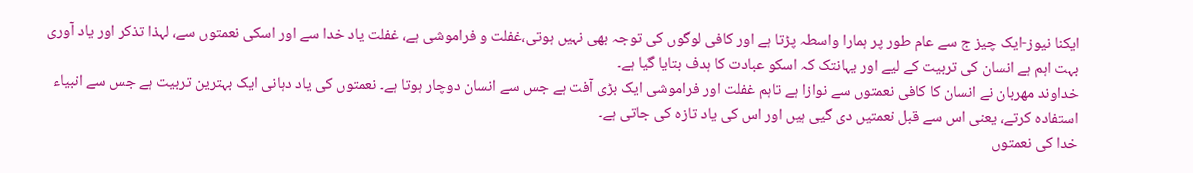ایکنا نیوز-ایک چیز ج سے عام طور پر ہمارا واسطہ پڑتا ہے اور کافی لوگوں کی توجہ بھی نہیں ہوتی،غفلت و فراموشی ہے، غفلت یاد خدا سے اور اسکی نعمتوں سے، لہذا تذکر اور یاد آوری بہت اہم ہے انسان کی تربیت کے لیے اور یہانتک کہ اسکو عبادت کا ہدف بتایا گیا ہے۔
خداوند مهربان نے انسان کا کافی نعمتوں سے نوازا ہے تاہم غفلت اور فراموشی ایک بڑی آفت ہے جس سے انسان دوچار ہوتا ہے۔ نعمتوں کی یاد دہانی ایک بہترین تربیت ہے جس سے انبیاء استفادہ کرتے، یعنی اس سے قبل نعمتیں دی گیی ہیں اور اس کی یاد تازہ کی جاتی ہے۔
خدا کی نعمتوں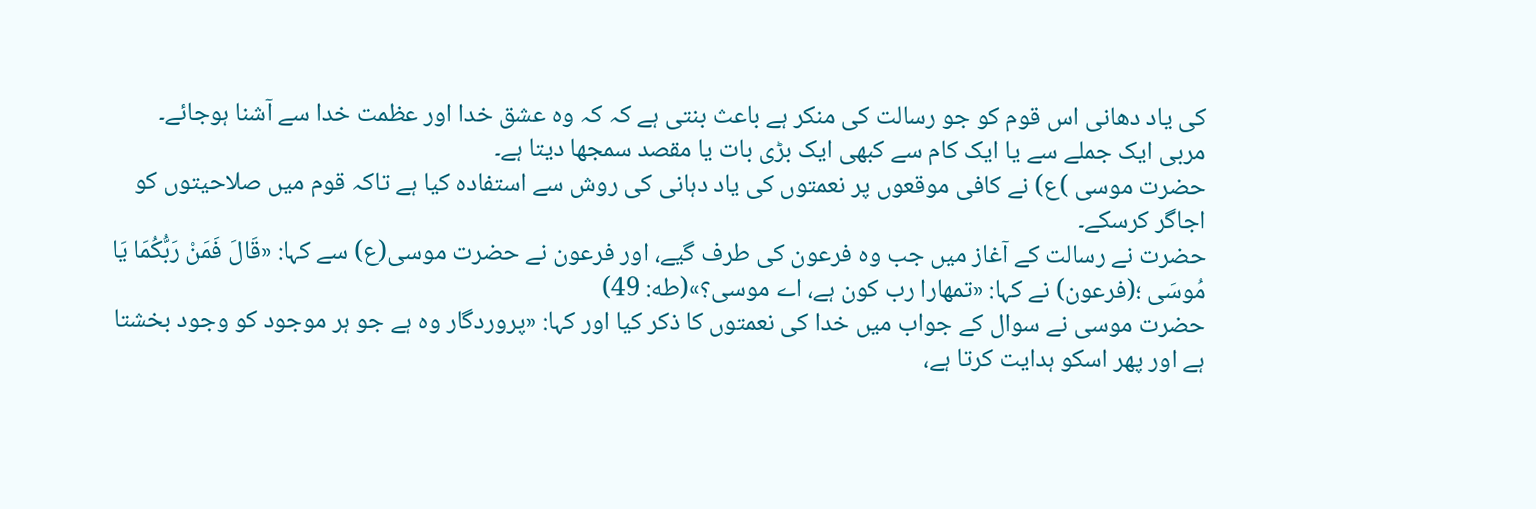کی یاد دھانی اس قوم کو جو رسالت کی منکر ہے باعث بنتی ہے کہ کہ وہ عشق خدا اور عظمت خدا سے آشنا ہوجائے۔
مربی ایک جملے سے یا ایک کام سے کبھی ایک بڑی بات یا مقصد سمجھا دیتا ہے۔
حضرت موسی )ع) نے کافی موقعوں پر نعمتوں کی یاد دہانی کی روش سے استفادہ کیا ہے تاکہ قوم میں صلاحیتوں کو اجاگر کرسکے۔
حضرت نے رسالت کے آغاز میں جب وہ فرعون کی طرف گیے، اور فرعون نے حضرت موسی(ع) سے کہا: «قَالَ فَمَنْ رَبُّكُمَا يَا مُوسَى ؛(فرعون) نے کہا: «تمھارا رب کون ہے، اے موسی؟»(طه: 49)
حضرت موسی نے سوال کے جواب میں خدا کی نعمتوں کا ذکر کیا اور کہا: «پروردگار وہ ہے جو ہر موجود کو وجود بخشتا ہے اور پھر اسکو ہدایت کرتا ہے،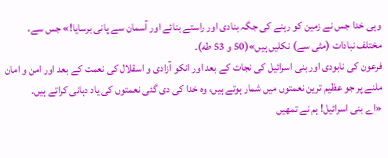وہی خدا جس نے زمین کو رہنے کی جگہ بنادی اور راستے بنائے اور آسمان سے پانی برسایا!» جس سے، مختلف نبادات (مٹی سے) نکلیں ہیں»(50 و 53 طه).
فرعون کی نابودی اور بنی اسرائیل کی نجات کے بعد اور انکو آزادی و اسقلال کی نعمت کے بعد اور امن و امان ملنے پر جو عظیم ترین نعمتوں میں شمار ہوتے ہیں، وہ خدا کی دی گئی نعمتوں کی یاد دہانی کراتے ہیں۔
«اے بنی اسرائیل! ہم نے تمھیں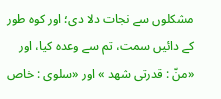مشکلوں سے نجات دلا دی؛ اور کوہ طور کے دائیں سمت، تم سے وعدہ کیا، اور
«منّ : قدرتی شھد » اور «سلوی : خاص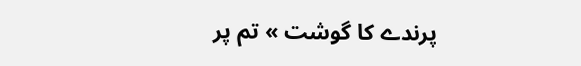پرندے کا گوشت » تم پر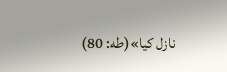نازل کیا»(طه: 80)